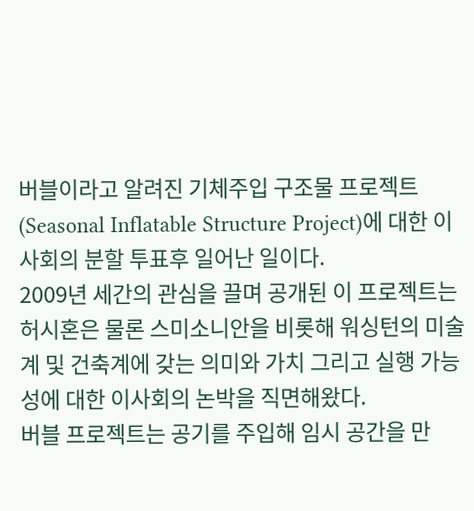버블이라고 알려진 기체주입 구조물 프로젝트(Seasonal Inflatable Structure Project)에 대한 이사회의 분할 투표후 일어난 일이다.
2009년 세간의 관심을 끌며 공개된 이 프로젝트는 허시혼은 물론 스미소니안을 비롯해 워싱턴의 미술계 및 건축계에 갖는 의미와 가치 그리고 실행 가능성에 대한 이사회의 논박을 직면해왔다.
버블 프로젝트는 공기를 주입해 임시 공간을 만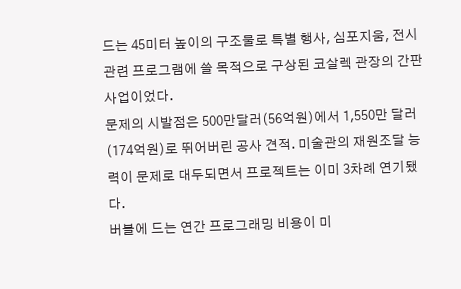드는 45미터 높이의 구조물로 특별 행사, 심포지움, 전시관련 프로그램에 쓸 목적으로 구상된 코살렉 관장의 간판 사업이었다.
문제의 시발점은 500만달러(56억원)에서 1,550만 달러(174억원)로 뛰어버린 공사 견적. 미술관의 재원조달 능력이 문제로 대두되면서 프로젝트는 이미 3차례 연기됐다.
버블에 드는 연간 프로그래밍 비용이 미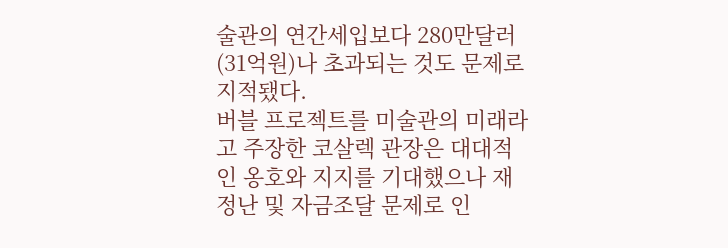술관의 연간세입보다 280만달러(31억원)나 초과되는 것도 문제로 지적됐다.
버블 프로젝트를 미술관의 미래라고 주장한 코살렉 관장은 대대적인 옹호와 지지를 기대했으나 재정난 및 자금조달 문제로 인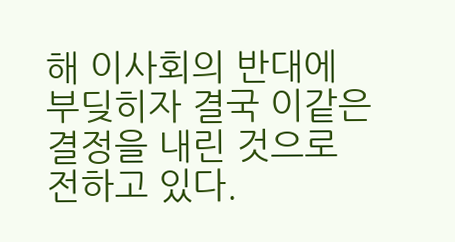해 이사회의 반대에 부딪히자 결국 이같은 결정을 내린 것으로 전하고 있다.